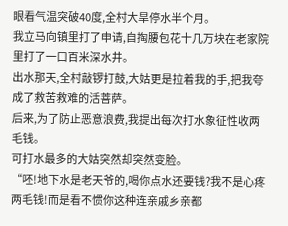眼看气温突破40度,全村大旱停水半个月。
我立马向镇里打了申请,自掏腰包花十几万块在老家院里打了一口百米深水井。
出水那天,全村敲锣打鼓,大姑更是拉着我的手,把我夸成了救苦救难的活菩萨。
后来,为了防止恶意浪费,我提出每次打水象征性收两毛钱。
可打水最多的大姑突然却突然变脸。
“呸!地下水是老天爷的,喝你点水还要钱?我不是心疼两毛钱!而是看不惯你这种连亲戚乡亲都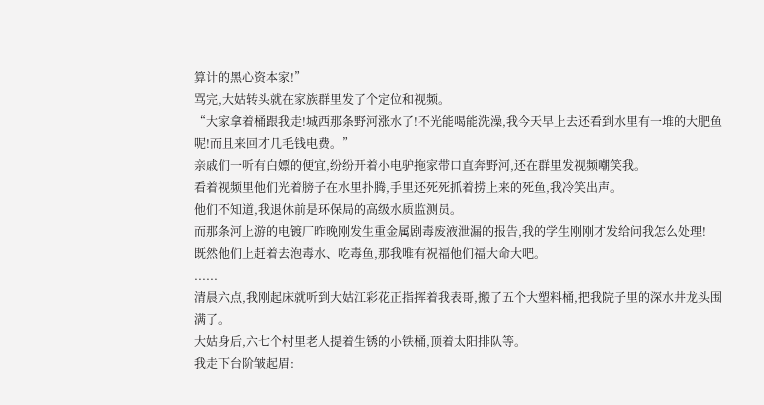算计的黑心资本家!”
骂完,大姑转头就在家族群里发了个定位和视频。
“大家拿着桶跟我走!城西那条野河涨水了!不光能喝能洗澡,我今天早上去还看到水里有一堆的大肥鱼呢!而且来回才几毛钱电费。”
亲戚们一听有白嫖的便宜,纷纷开着小电驴拖家带口直奔野河,还在群里发视频嘲笑我。
看着视频里他们光着膀子在水里扑腾,手里还死死抓着捞上来的死鱼,我冷笑出声。
他们不知道,我退休前是环保局的高级水质监测员。
而那条河上游的电镀厂昨晚刚发生重金属剧毒废液泄漏的报告,我的学生刚刚才发给问我怎么处理!
既然他们上赶着去泡毒水、吃毒鱼,那我唯有祝福他们福大命大吧。
......
清晨六点,我刚起床就听到大姑江彩花正指挥着我表哥,搬了五个大塑料桶,把我院子里的深水井龙头围满了。
大姑身后,六七个村里老人提着生锈的小铁桶,顶着太阳排队等。
我走下台阶皱起眉: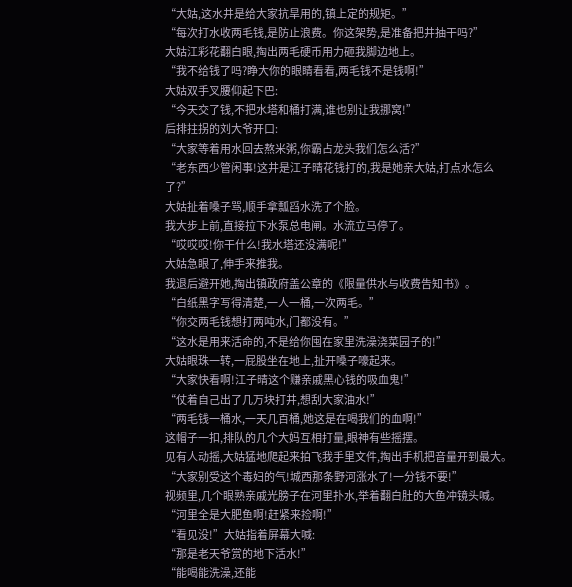“大姑,这水井是给大家抗旱用的,镇上定的规矩。”
“每次打水收两毛钱,是防止浪费。你这架势,是准备把井抽干吗?”
大姑江彩花翻白眼,掏出两毛硬币用力砸我脚边地上。
“我不给钱了吗?睁大你的眼睛看看,两毛钱不是钱啊!”
大姑双手叉腰仰起下巴:
“今天交了钱,不把水塔和桶打满,谁也别让我挪窝!”
后排拄拐的刘大爷开口:
“大家等着用水回去熬米粥,你霸占龙头我们怎么活?”
“老东西少管闲事!这井是江子晴花钱打的,我是她亲大姑,打点水怎么了?”
大姑扯着嗓子骂,顺手拿瓢舀水洗了个脸。
我大步上前,直接拉下水泵总电闸。水流立马停了。
“哎哎哎!你干什么!我水塔还没满呢!”
大姑急眼了,伸手来推我。
我退后避开她,掏出镇政府盖公章的《限量供水与收费告知书》。
“白纸黑字写得清楚,一人一桶,一次两毛。”
“你交两毛钱想打两吨水,门都没有。”
“这水是用来活命的,不是给你囤在家里洗澡浇菜园子的!”
大姑眼珠一转,一屁股坐在地上,扯开嗓子嚎起来。
“大家快看啊!江子晴这个赚亲戚黑心钱的吸血鬼!”
“仗着自己出了几万块打井,想刮大家油水!”
“两毛钱一桶水,一天几百桶,她这是在喝我们的血啊!”
这帽子一扣,排队的几个大妈互相打量,眼神有些摇摆。
见有人动摇,大姑猛地爬起来拍飞我手里文件,掏出手机把音量开到最大。
“大家别受这个毒妇的气!城西那条野河涨水了!一分钱不要!”
视频里,几个眼熟亲戚光膀子在河里扑水,举着翻白肚的大鱼冲镜头喊。
“河里全是大肥鱼啊!赶紧来捡啊!”
“看见没!”大姑指着屏幕大喊:
“那是老天爷赏的地下活水!”
“能喝能洗澡,还能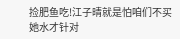捡肥鱼吃!江子晴就是怕咱们不买她水才针对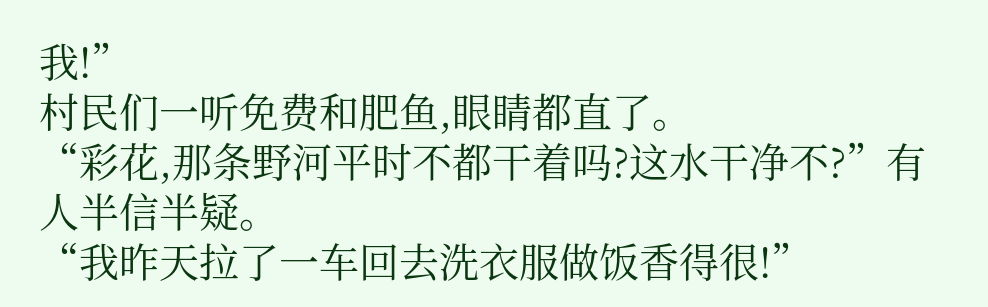我!”
村民们一听免费和肥鱼,眼睛都直了。
“彩花,那条野河平时不都干着吗?这水干净不?”有人半信半疑。
“我昨天拉了一车回去洗衣服做饭香得很!”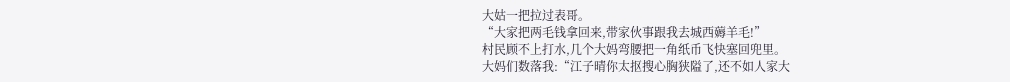大姑一把拉过表哥。
“大家把两毛钱拿回来,带家伙事跟我去城西薅羊毛!”
村民顾不上打水,几个大妈弯腰把一角纸币飞快塞回兜里。
大妈们数落我:“江子晴你太抠搜心胸狭隘了,还不如人家大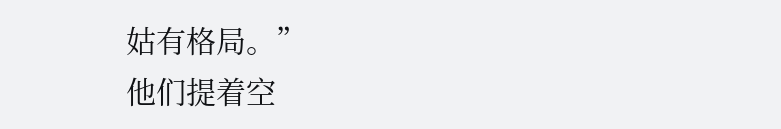姑有格局。”
他们提着空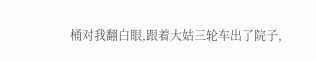桶对我翻白眼,跟着大姑三轮车出了院子,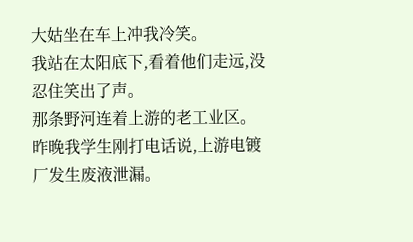大姑坐在车上冲我冷笑。
我站在太阳底下,看着他们走远,没忍住笑出了声。
那条野河连着上游的老工业区。
昨晚我学生刚打电话说,上游电镀厂发生废液泄漏。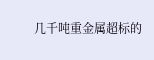几千吨重金属超标的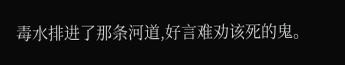毒水排进了那条河道,好言难劝该死的鬼。